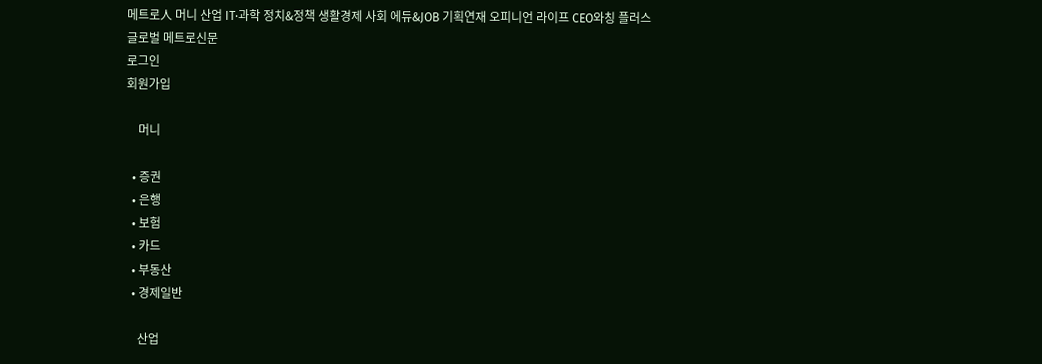메트로人 머니 산업 IT·과학 정치&정책 생활경제 사회 에듀&JOB 기획연재 오피니언 라이프 CEO와칭 플러스
글로벌 메트로신문
로그인
회원가입

    머니

  • 증권
  • 은행
  • 보험
  • 카드
  • 부동산
  • 경제일반

    산업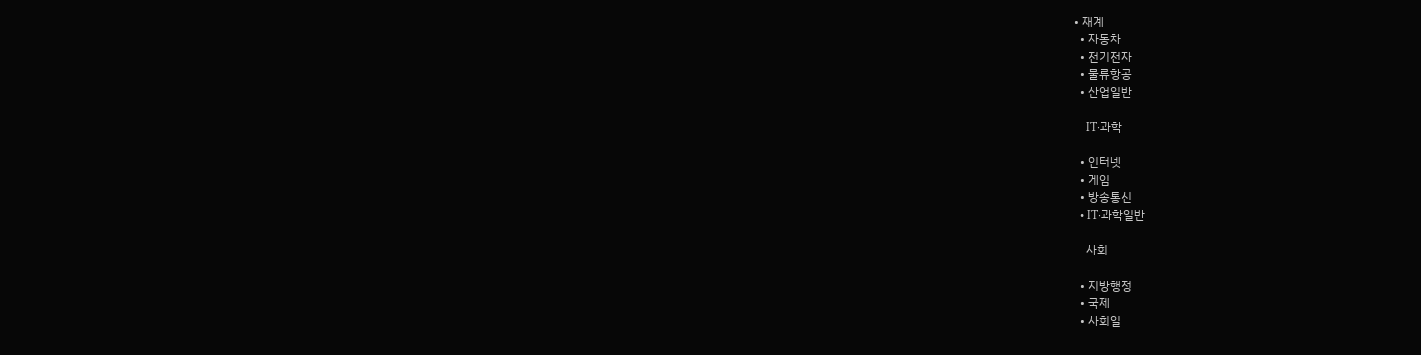• 재계
  • 자동차
  • 전기전자
  • 물류항공
  • 산업일반

    IT·과학

  • 인터넷
  • 게임
  • 방송통신
  • IT·과학일반

    사회

  • 지방행정
  • 국제
  • 사회일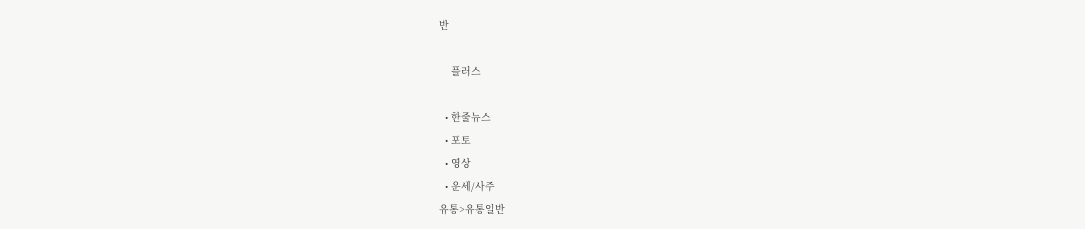반

    플러스

  • 한줄뉴스
  • 포토
  • 영상
  • 운세/사주
유통>유통일반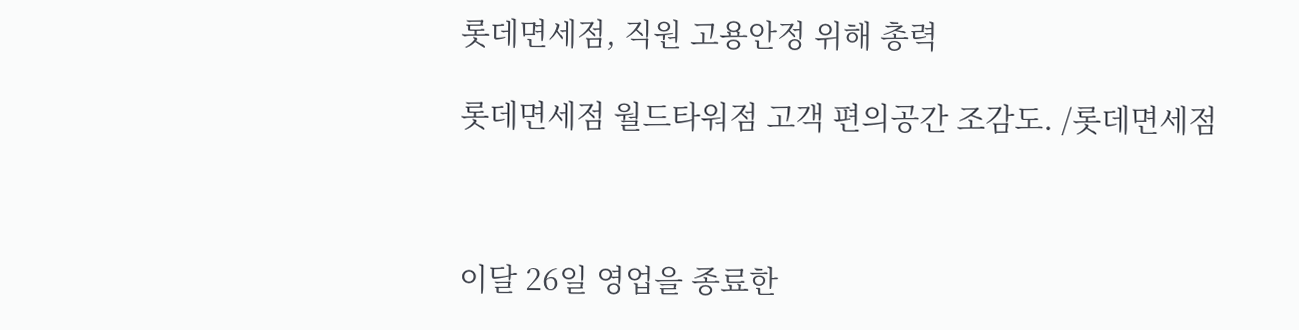롯데면세점, 직원 고용안정 위해 총력

롯데면세점 월드타워점 고객 편의공간 조감도. /롯데면세점



이달 26일 영업을 종료한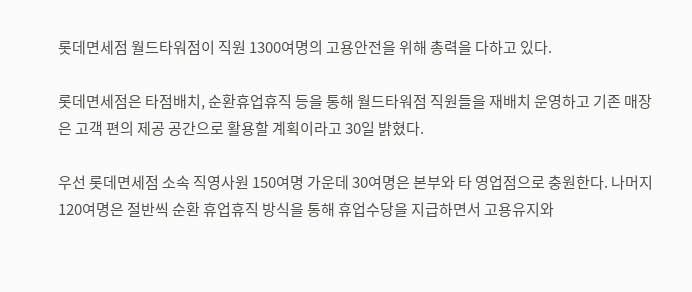롯데면세점 월드타워점이 직원 1300여명의 고용안전을 위해 총력을 다하고 있다.

롯데면세점은 타점배치, 순환휴업휴직 등을 통해 월드타워점 직원들을 재배치 운영하고 기존 매장은 고객 편의 제공 공간으로 활용할 계획이라고 30일 밝혔다.

우선 롯데면세점 소속 직영사원 150여명 가운데 30여명은 본부와 타 영업점으로 충원한다. 나머지 120여명은 절반씩 순환 휴업휴직 방식을 통해 휴업수당을 지급하면서 고용유지와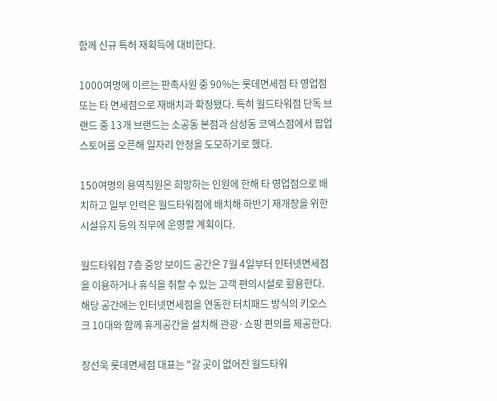함께 신규 특허 재획득에 대비한다.

1000여명에 이르는 판촉사원 중 90%는 롯데면세점 타 영업점 또는 타 면세점으로 재배치과 확정됐다. 특히 월드타워점 단독 브랜드 중 13개 브랜드는 소공동 본점과 삼성동 코엑스점에서 팝업스토어를 오픈해 일자리 안정을 도모하기로 했다.

150여명의 용역직원은 희망하는 인원에 한해 타 영업점으로 배치하고 일부 인력은 월드타워점에 배치해 하반기 재개장을 위한 시설유지 등의 직무에 운영할 계획이다.

월드타워점 7층 중앙 보이드 공간은 7월 4일부터 인터넷면세점을 이용하거나 휴식을 취할 수 있는 고객 편의시설로 활용한다. 해당 공간에는 인터넷면세점을 연동한 터치패드 방식의 키오스크 10대와 함께 휴게공간을 설치해 관광·쇼핑 편의를 제공한다.

장선욱 롯데면세점 대표는 "갈 곳이 없어진 월드타워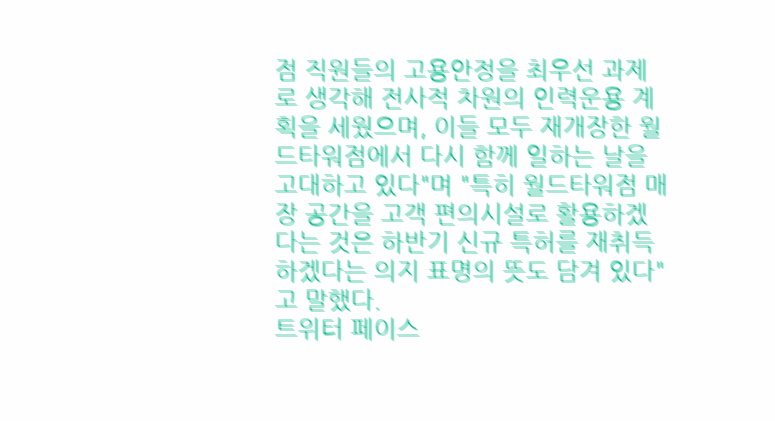점 직원들의 고용안정을 최우선 과제로 생각해 전사적 차원의 인력운용 계획을 세웠으며, 이들 모두 재개장한 월드타워점에서 다시 함께 일하는 날을 고대하고 있다"며 "특히 월드타워점 매장 공간을 고객 편의시설로 활용하겠다는 것은 하반기 신규 특허를 재취득하겠다는 의지 표명의 뜻도 담겨 있다"고 말했다.
트위터 페이스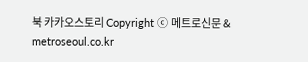북 카카오스토리 Copyright ⓒ 메트로신문 & metroseoul.co.kr